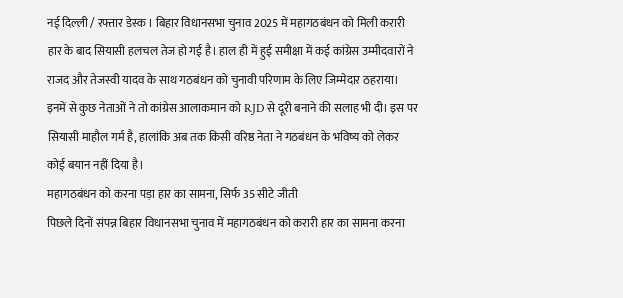नई दिल्ली / रफ्तार डेस्क । बिहार विधानसभा चुनाव 2025 में महागठबंधन को मिली करारी हार के बाद सियासी हलचल तेज हो गई है। हाल ही में हुई समीक्षा में कई कांग्रेस उम्मीदवारों ने राजद और तेजस्वी यादव के साथ गठबंधन को चुनावी परिणाम के लिए जिम्मेदार ठहराया। इनमें से कुछ नेताओं ने तो कांग्रेस आलाकमान को RJD से दूरी बनाने की सलाह भी दी। इस पर सियासी माहौल गर्म है, हालांकि अब तक किसी वरिष्ठ नेता ने गठबंधन के भविष्य को लेकर कोई बयान नहीं दिया है।
महागठबंधन को करना पड़ा हार का सामना, सिर्फ 35 सीटे जीती
पिछले दिनों संपन्न बिहार विधानसभा चुनाव में महागठबंधन को करारी हार का सामना करना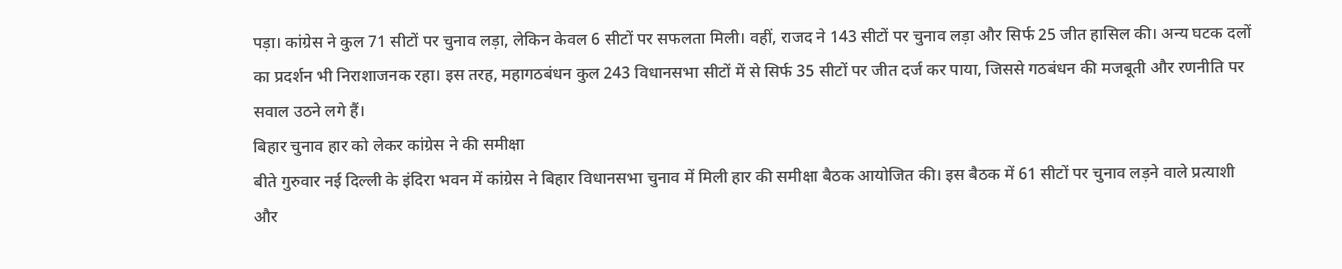पड़ा। कांग्रेस ने कुल 71 सीटों पर चुनाव लड़ा, लेकिन केवल 6 सीटों पर सफलता मिली। वहीं, राजद ने 143 सीटों पर चुनाव लड़ा और सिर्फ 25 जीत हासिल की। अन्य घटक दलों का प्रदर्शन भी निराशाजनक रहा। इस तरह, महागठबंधन कुल 243 विधानसभा सीटों में से सिर्फ 35 सीटों पर जीत दर्ज कर पाया, जिससे गठबंधन की मजबूती और रणनीति पर सवाल उठने लगे हैं।
बिहार चुनाव हार को लेकर कांग्रेस ने की समीक्षा
बीते गुरुवार नई दिल्ली के इंदिरा भवन में कांग्रेस ने बिहार विधानसभा चुनाव में मिली हार की समीक्षा बैठक आयोजित की। इस बैठक में 61 सीटों पर चुनाव लड़ने वाले प्रत्याशी और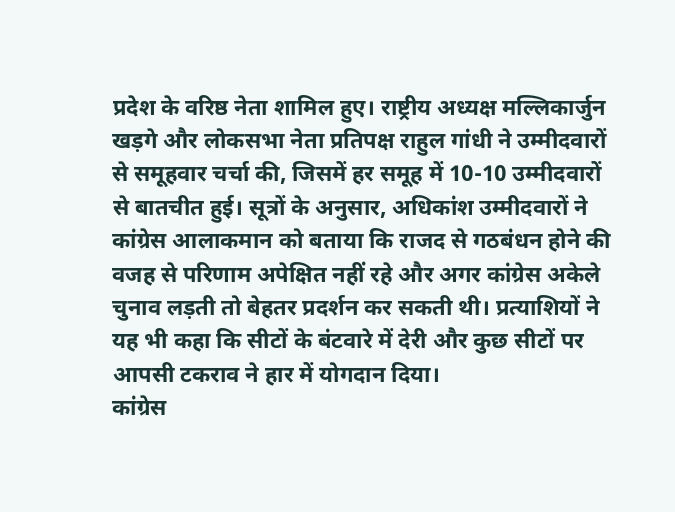प्रदेश के वरिष्ठ नेता शामिल हुए। राष्ट्रीय अध्यक्ष मल्लिकार्जुन खड़गे और लोकसभा नेता प्रतिपक्ष राहुल गांधी ने उम्मीदवारों से समूहवार चर्चा की, जिसमें हर समूह में 10-10 उम्मीदवारों से बातचीत हुई। सूत्रों के अनुसार, अधिकांश उम्मीदवारों ने कांग्रेस आलाकमान को बताया कि राजद से गठबंधन होने की वजह से परिणाम अपेक्षित नहीं रहे और अगर कांग्रेस अकेले चुनाव लड़ती तो बेहतर प्रदर्शन कर सकती थी। प्रत्याशियों ने यह भी कहा कि सीटों के बंटवारे में देरी और कुछ सीटों पर आपसी टकराव ने हार में योगदान दिया।
कांग्रेस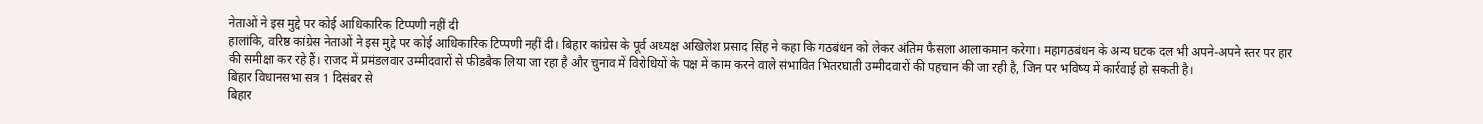नेताओं ने इस मुद्दे पर कोई आधिकारिक टिप्पणी नहीं दी
हालांकि, वरिष्ठ कांग्रेस नेताओं ने इस मुद्दे पर कोई आधिकारिक टिप्पणी नहीं दी। बिहार कांग्रेस के पूर्व अध्यक्ष अखिलेश प्रसाद सिंह ने कहा कि गठबंधन को लेकर अंतिम फैसला आलाकमान करेगा। महागठबंधन के अन्य घटक दल भी अपने-अपने स्तर पर हार की समीक्षा कर रहे हैं। राजद में प्रमंडलवार उम्मीदवारों से फीडबैक लिया जा रहा है और चुनाव में विरोधियों के पक्ष में काम करने वाले संभावित भितरघाती उम्मीदवारों की पहचान की जा रही है, जिन पर भविष्य में कार्रवाई हो सकती है।
बिहार विधानसभा सत्र 1 दिसंबर से
बिहार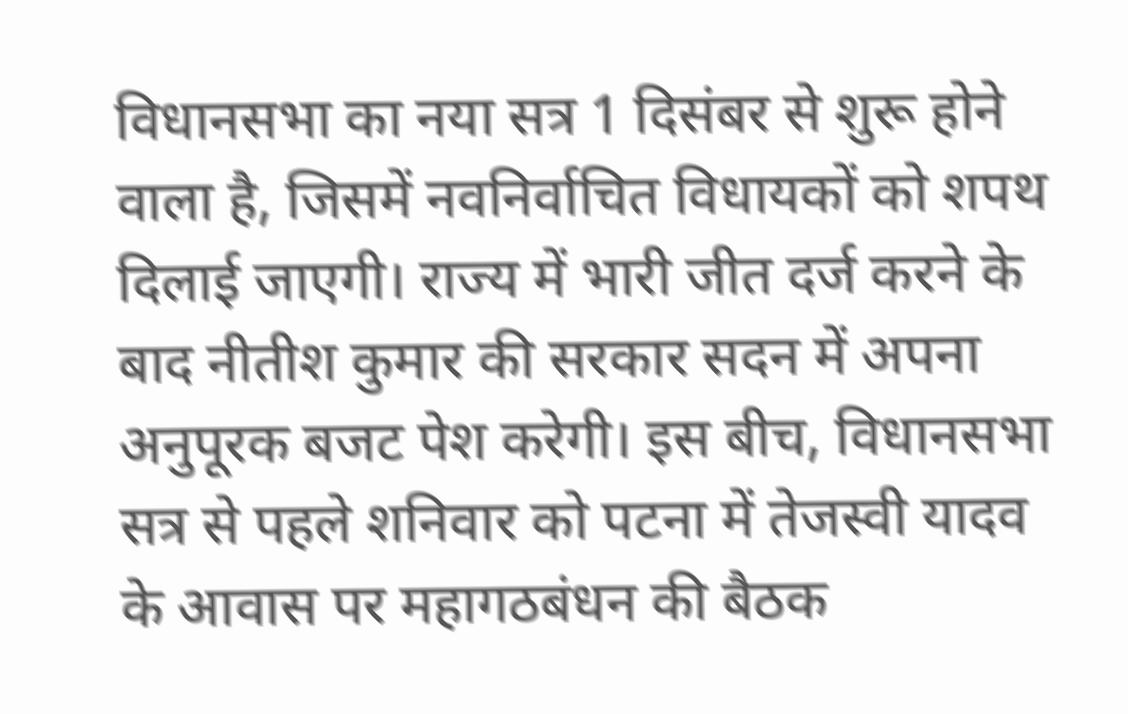विधानसभा का नया सत्र 1 दिसंबर से शुरू होने वाला है, जिसमें नवनिर्वाचित विधायकों को शपथ दिलाई जाएगी। राज्य में भारी जीत दर्ज करने के बाद नीतीश कुमार की सरकार सदन में अपना अनुपूरक बजट पेश करेगी। इस बीच, विधानसभा सत्र से पहले शनिवार को पटना में तेजस्वी यादव के आवास पर महागठबंधन की बैठक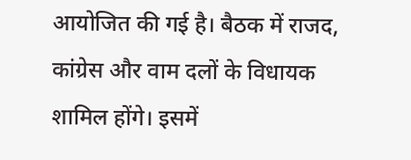आयोजित की गई है। बैठक में राजद, कांग्रेस और वाम दलों के विधायक शामिल होंगे। इसमें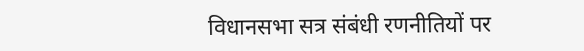विधानसभा सत्र संबंधी रणनीतियों पर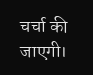चर्चा की जाएगी।